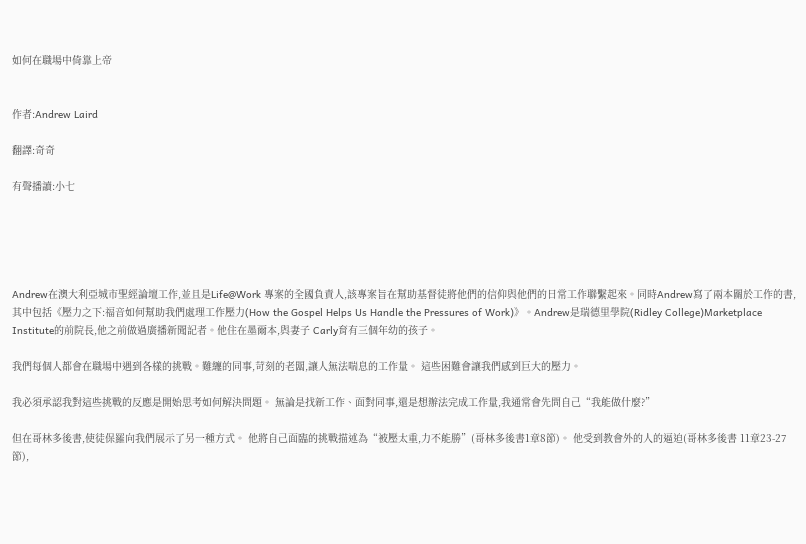如何在職場中倚靠上帝


作者:Andrew Laird

翻譯:奇奇

有聲播讀:小七





Andrew在澳大利亞城市聖經論壇工作,並且是Life@Work 專案的全國負責人,該專案旨在幫助基督徒將他們的信仰與他們的日常工作聯繫起來。同時Andrew寫了兩本關於工作的書,其中包括《壓力之下:福音如何幫助我們處理工作壓力(How the Gospel Helps Us Handle the Pressures of Work)》。Andrew是瑞德里學院(Ridley College)Marketplace Institute的前院長,他之前做過廣播新聞記者。他住在墨爾本,與妻子 Carly育有三個年幼的孩子。

我們每個人都會在職場中遇到各樣的挑戰。難纏的同事,苛刻的老闆,讓人無法喘息的工作量。 這些困難會讓我們感到巨大的壓力。

我必須承認我對這些挑戰的反應是開始思考如何解決問題。 無論是找新工作、面對同事,還是想辦法完成工作量,我通常會先問自己“我能做什麼?”

但在哥林多後書,使徒保羅向我們展示了另一種方式。 他將自己面臨的挑戰描述為“被壓太重,力不能勝”(哥林多後書1章8節)。 他受到教會外的人的逼迫(哥林多後書 11章23-27節),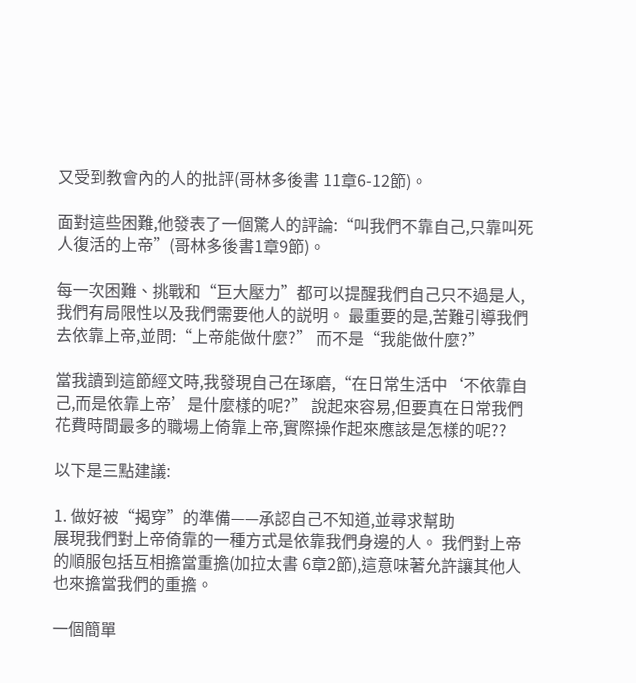又受到教會內的人的批評(哥林多後書 11章6-12節)。

面對這些困難,他發表了一個驚人的評論:“叫我們不靠自己,只靠叫死人復活的上帝”(哥林多後書1章9節)。

每一次困難、挑戰和“巨大壓力”都可以提醒我們自己只不過是人,我們有局限性以及我們需要他人的説明。 最重要的是,苦難引導我們去依靠上帝,並問:“上帝能做什麼?” 而不是“我能做什麼?”

當我讀到這節經文時,我發現自己在琢磨,“在日常生活中‘不依靠自己,而是依靠上帝’是什麼樣的呢?” 說起來容易,但要真在日常我們花費時間最多的職場上倚靠上帝,實際操作起來應該是怎樣的呢??

以下是三點建議:

1. 做好被“揭穿”的準備——承認自己不知道,並尋求幫助
展現我們對上帝倚靠的一種方式是依靠我們身邊的人。 我們對上帝的順服包括互相擔當重擔(加拉太書 6章2節),這意味著允許讓其他人也來擔當我們的重擔。

一個簡單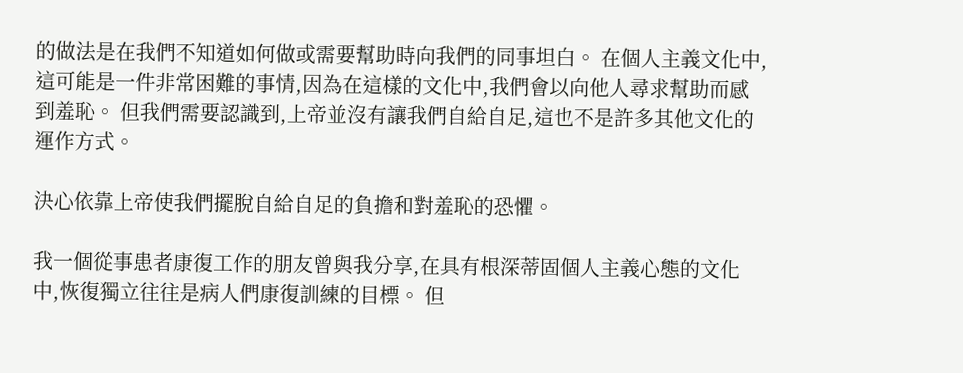的做法是在我們不知道如何做或需要幫助時向我們的同事坦白。 在個人主義文化中,這可能是一件非常困難的事情,因為在這樣的文化中,我們會以向他人尋求幫助而感到羞恥。 但我們需要認識到,上帝並沒有讓我們自給自足,這也不是許多其他文化的運作方式。

決心依靠上帝使我們擺脫自給自足的負擔和對羞恥的恐懼。

我一個從事患者康復工作的朋友曾與我分享,在具有根深蒂固個人主義心態的文化中,恢復獨立往往是病人們康復訓練的目標。 但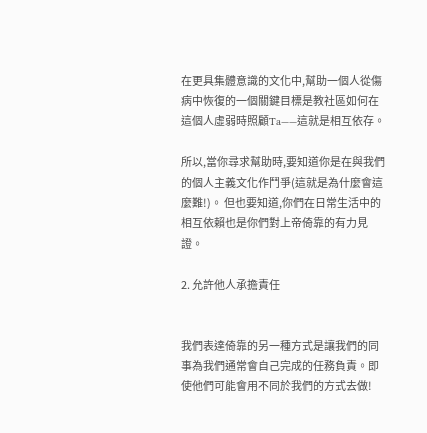在更具集體意識的文化中,幫助一個人從傷病中恢復的一個關鍵目標是教社區如何在這個人虛弱時照顧Ta——這就是相互依存。

所以,當你尋求幫助時,要知道你是在與我們的個人主義文化作鬥爭(這就是為什麼會這麼難!)。 但也要知道,你們在日常生活中的相互依賴也是你們對上帝倚靠的有力見證。

2. 允許他人承擔責任


我們表達倚靠的另一種方式是讓我們的同事為我們通常會自己完成的任務負責。即使他們可能會用不同於我們的方式去做!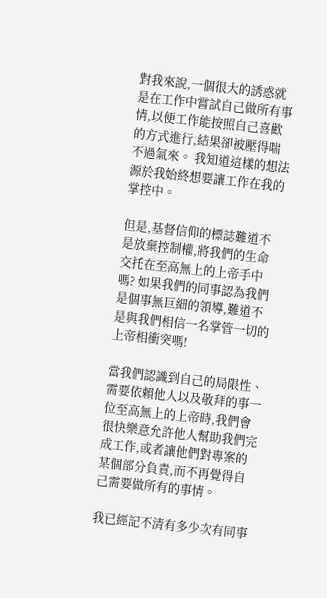對我來說,一個很大的誘惑就是在工作中嘗試自己做所有事情,以便工作能按照自己喜歡的方式進行,結果卻被壓得喘不過氣來。 我知道這樣的想法源於我始終想要讓工作在我的掌控中。

但是,基督信仰的標誌難道不是放棄控制權,將我們的生命交托在至高無上的上帝手中嗎? 如果我們的同事認為我們是個事無巨細的領導,難道不是與我們相信一名掌管一切的上帝相衝突嗎!

當我們認識到自己的局限性、需要依賴他人以及敬拜的事一位至高無上的上帝時,我們會很快樂意允許他人幫助我們完成工作,或者讓他們對專案的某個部分負責,而不再覺得自己需要做所有的事情。

我已經記不清有多少次有同事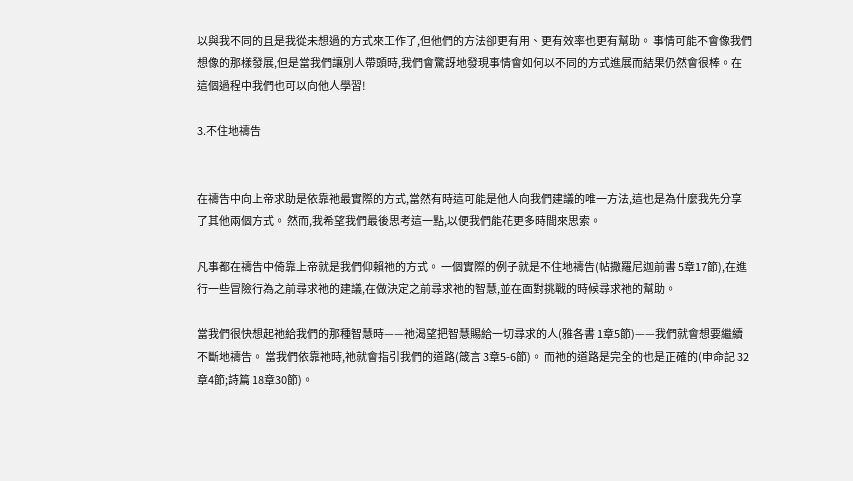以與我不同的且是我從未想過的方式來工作了,但他們的方法卻更有用、更有效率也更有幫助。 事情可能不會像我們想像的那樣發展,但是當我們讓別人帶頭時,我們會驚訝地發現事情會如何以不同的方式進展而結果仍然會很棒。在這個過程中我們也可以向他人學習!

3.不住地禱告


在禱告中向上帝求助是依靠祂最實際的方式,當然有時這可能是他人向我們建議的唯一方法,這也是為什麼我先分享了其他兩個方式。 然而,我希望我們最後思考這一點,以便我們能花更多時間來思索。

凡事都在禱告中倚靠上帝就是我們仰賴祂的方式。 一個實際的例子就是不住地禱告(帖撒羅尼迦前書 5章17節),在進行一些冒險行為之前尋求祂的建議,在做決定之前尋求祂的智慧,並在面對挑戰的時候尋求祂的幫助。

當我們很快想起祂給我們的那種智慧時——祂渴望把智慧賜給一切尋求的人(雅各書 1章5節)——我們就會想要繼續不斷地禱告。 當我們依靠祂時,祂就會指引我們的道路(箴言 3章5-6節)。 而祂的道路是完全的也是正確的(申命記 32章4節;詩篇 18章30節)。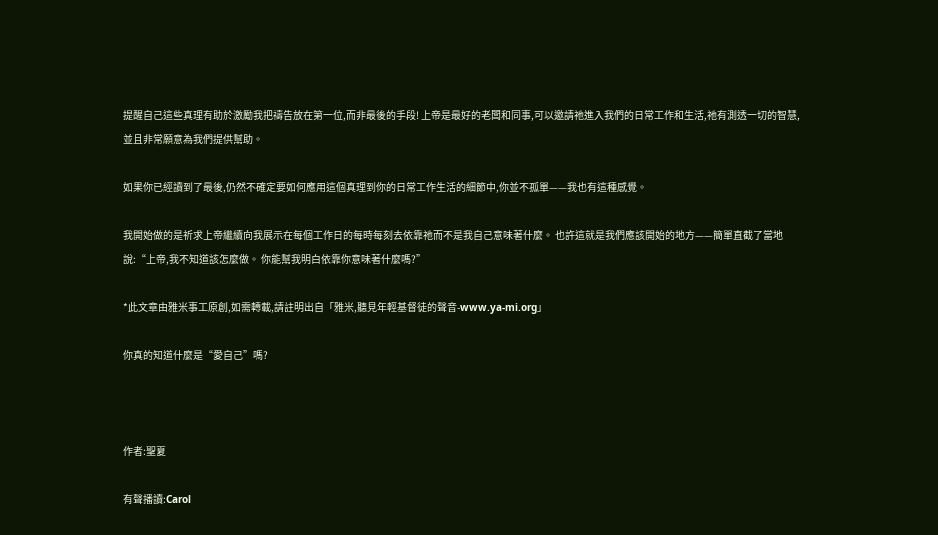提醒自己這些真理有助於激勵我把禱告放在第一位,而非最後的手段! 上帝是最好的老闆和同事,可以邀請祂進入我們的日常工作和生活,祂有測透一切的智慧,並且非常願意為我們提供幫助。

如果你已經讀到了最後,仍然不確定要如何應用這個真理到你的日常工作生活的細節中,你並不孤單——我也有這種感覺。

我開始做的是祈求上帝繼續向我展示在每個工作日的每時每刻去依靠祂而不是我自己意味著什麼。 也許這就是我們應該開始的地方——簡單直截了當地說:“上帝,我不知道該怎麼做。 你能幫我明白依靠你意味著什麼嗎?”

*此文章由雅米事工原創,如需轉載,請註明出自「雅米,聽見年輕基督徒的聲音-www.ya-mi.org」

你真的知道什麼是“愛自己”嗎?



作者:聖夏

有聲播讀:Carol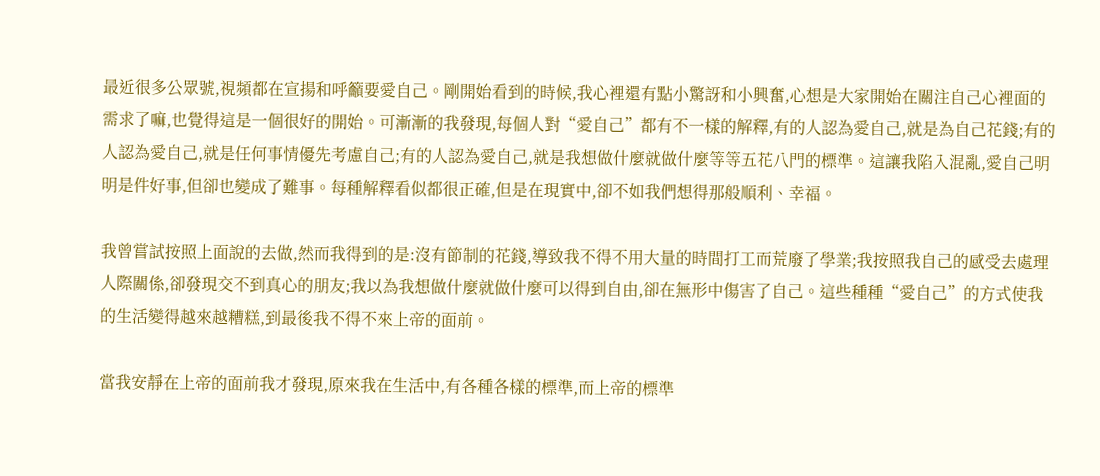最近很多公眾號,視頻都在宣揚和呼籲要愛自己。剛開始看到的時候,我心裡還有點小驚訝和小興奮,心想是大家開始在關注自己心裡面的需求了嘛,也覺得這是一個很好的開始。可漸漸的我發現,每個人對“愛自己”都有不一樣的解釋,有的人認為愛自己,就是為自己花錢;有的人認為愛自己,就是任何事情優先考慮自己;有的人認為愛自己,就是我想做什麼就做什麼等等五花八門的標準。這讓我陷入混亂,愛自己明明是件好事,但卻也變成了難事。每種解釋看似都很正確,但是在現實中,卻不如我們想得那般順利、幸福。

我曾嘗試按照上面說的去做,然而我得到的是:沒有節制的花錢,導致我不得不用大量的時間打工而荒廢了學業;我按照我自己的感受去處理人際關係,卻發現交不到真心的朋友;我以為我想做什麼就做什麼可以得到自由,卻在無形中傷害了自己。這些種種“愛自己”的方式使我的生活變得越來越糟糕,到最後我不得不來上帝的面前。

當我安靜在上帝的面前我才發現,原來我在生活中,有各種各樣的標準,而上帝的標準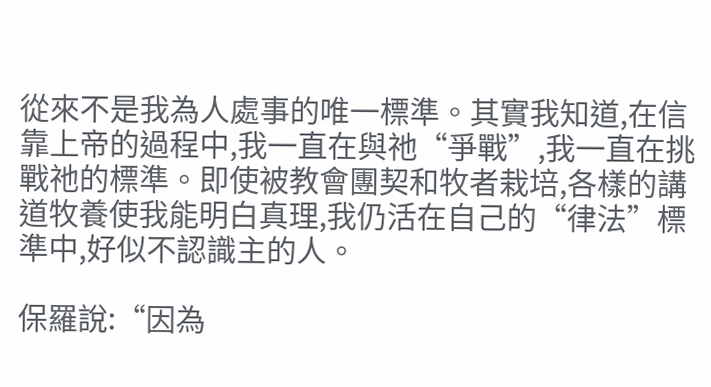從來不是我為人處事的唯一標準。其實我知道,在信靠上帝的過程中,我一直在與祂“爭戰”,我一直在挑戰祂的標準。即使被教會團契和牧者栽培,各樣的講道牧養使我能明白真理,我仍活在自己的“律法”標準中,好似不認識主的人。

保羅說:“因為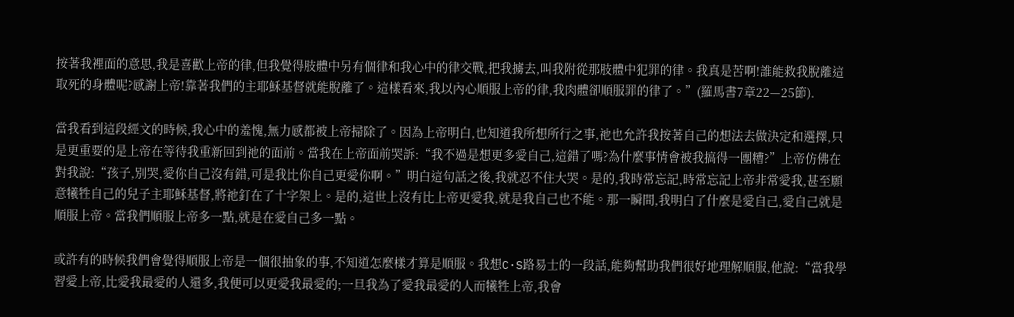按著我裡面的意思,我是喜歡上帝的律,但我覺得肢體中另有個律和我心中的律交戰,把我擄去,叫我附從那肢體中犯罪的律。我真是苦啊!誰能救我脫離這取死的身體呢?感謝上帝!靠著我們的主耶穌基督就能脫離了。這樣看來,我以內心順服上帝的律,我肉體卻順服罪的律了。”(羅馬書7章22—25節).

當我看到這段經文的時候,我心中的羞愧,無力感都被上帝掃除了。因為上帝明白,也知道我所想所行之事,祂也允許我按著自己的想法去做決定和選擇,只是更重要的是上帝在等待我重新回到祂的面前。當我在上帝面前哭訴:“我不過是想更多愛自己,這錯了嗎?為什麼事情會被我搞得一團糟?”上帝仿佛在對我說:“孩子,別哭,愛你自己沒有錯,可是我比你自己更愛你啊。”明白這句話之後,我就忍不住大哭。是的,我時常忘記,時常忘記上帝非常愛我,甚至願意犧牲自己的兒子主耶穌基督,將祂釘在了十字架上。是的,這世上沒有比上帝更愛我,就是我自己也不能。那一瞬間,我明白了什麼是愛自己,愛自己就是順服上帝。當我們順服上帝多一點,就是在愛自己多一點。

或許有的時候我們會覺得順服上帝是一個很抽象的事,不知道怎麼樣才算是順服。我想C·S路易士的一段話,能夠幫助我們很好地理解順服,他說:“當我學習愛上帝,比愛我最愛的人還多,我便可以更愛我最愛的;一旦我為了愛我最愛的人而犧牲上帝,我會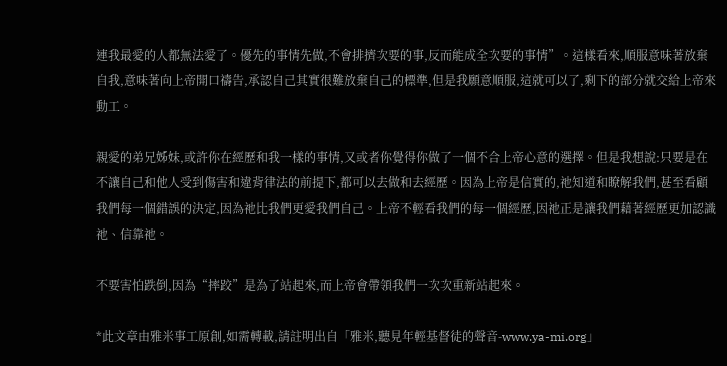連我最愛的人都無法愛了。優先的事情先做,不會排擠次要的事,反而能成全次要的事情”。這樣看來,順服意味著放棄自我,意味著向上帝開口禱告,承認自己其實很難放棄自己的標準,但是我願意順服,這就可以了,剩下的部分就交給上帝來動工。

親愛的弟兄姊妹,或許你在經歷和我一樣的事情,又或者你覺得你做了一個不合上帝心意的選擇。但是我想說:只要是在不讓自己和他人受到傷害和違背律法的前提下,都可以去做和去經歷。因為上帝是信實的,祂知道和瞭解我們,甚至看顧我們每一個錯誤的決定,因為祂比我們更愛我們自己。上帝不輕看我們的每一個經歷,因祂正是讓我們藉著經歷更加認識祂、信靠祂。

不要害怕跌倒,因為“摔跤”是為了站起來,而上帝會帶領我們一次次重新站起來。

*此文章由雅米事工原創,如需轉載,請註明出自「雅米,聽見年輕基督徒的聲音-www.ya-mi.org」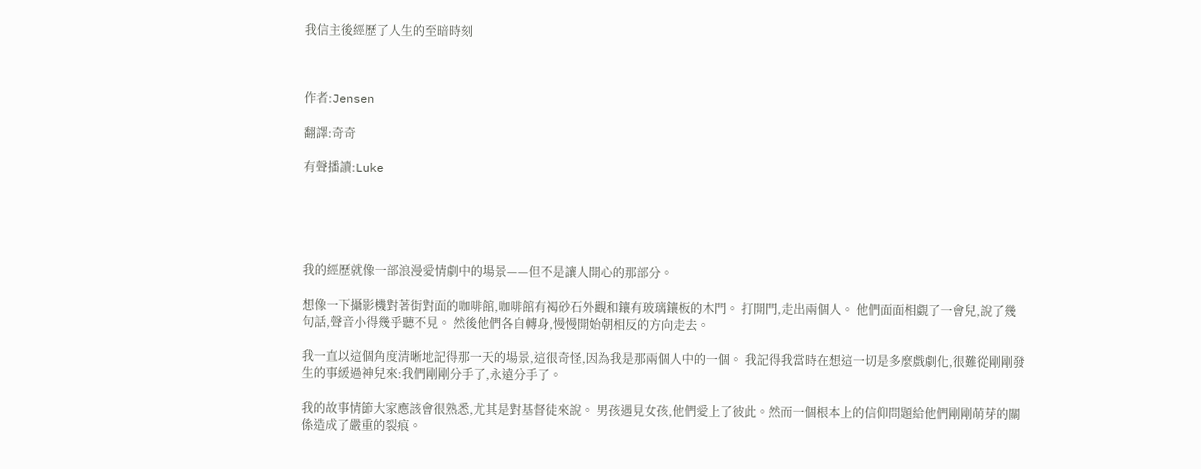我信主後經歷了人生的至暗時刻



作者:Jensen

翻譯:奇奇

有聲播讀:Luke





我的經歷就像一部浪漫愛情劇中的場景——但不是讓人開心的那部分。

想像一下攝影機對著街對面的咖啡館,咖啡館有褐砂石外觀和鑲有玻璃鑲板的木門。 打開門,走出兩個人。 他們面面相覷了一會兒,說了幾句話,聲音小得幾乎聽不見。 然後他們各自轉身,慢慢開始朝相反的方向走去。

我一直以這個角度清晰地記得那一天的場景,這很奇怪,因為我是那兩個人中的一個。 我記得我當時在想這一切是多麼戲劇化,很難從剛剛發生的事緩過神兒來:我們剛剛分手了,永遠分手了。

我的故事情節大家應該會很熟悉,尤其是對基督徒來說。 男孩遇見女孩,他們愛上了彼此。然而一個根本上的信仰問題給他們剛剛萌芽的關係造成了嚴重的裂痕。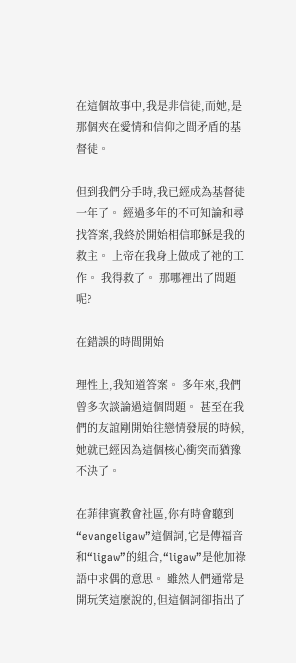在這個故事中,我是非信徒,而她,是那個夾在愛情和信仰之間矛盾的基督徒。

但到我們分手時,我已經成為基督徒一年了。 經過多年的不可知論和尋找答案,我終於開始相信耶穌是我的救主。 上帝在我身上做成了祂的工作。 我得救了。 那哪裡出了問題呢?

在錯誤的時間開始

理性上,我知道答案。 多年來,我們曾多次談論過這個問題。 甚至在我們的友誼剛開始往戀情發展的時候,她就已經因為這個核心衝突而猶豫不決了。

在菲律賓教會社區,你有時會聽到“evangeligaw”這個詞,它是傳福音和“ligaw”的組合,“ligaw”是他加祿語中求偶的意思。 雖然人們通常是開玩笑這麼說的,但這個詞卻指出了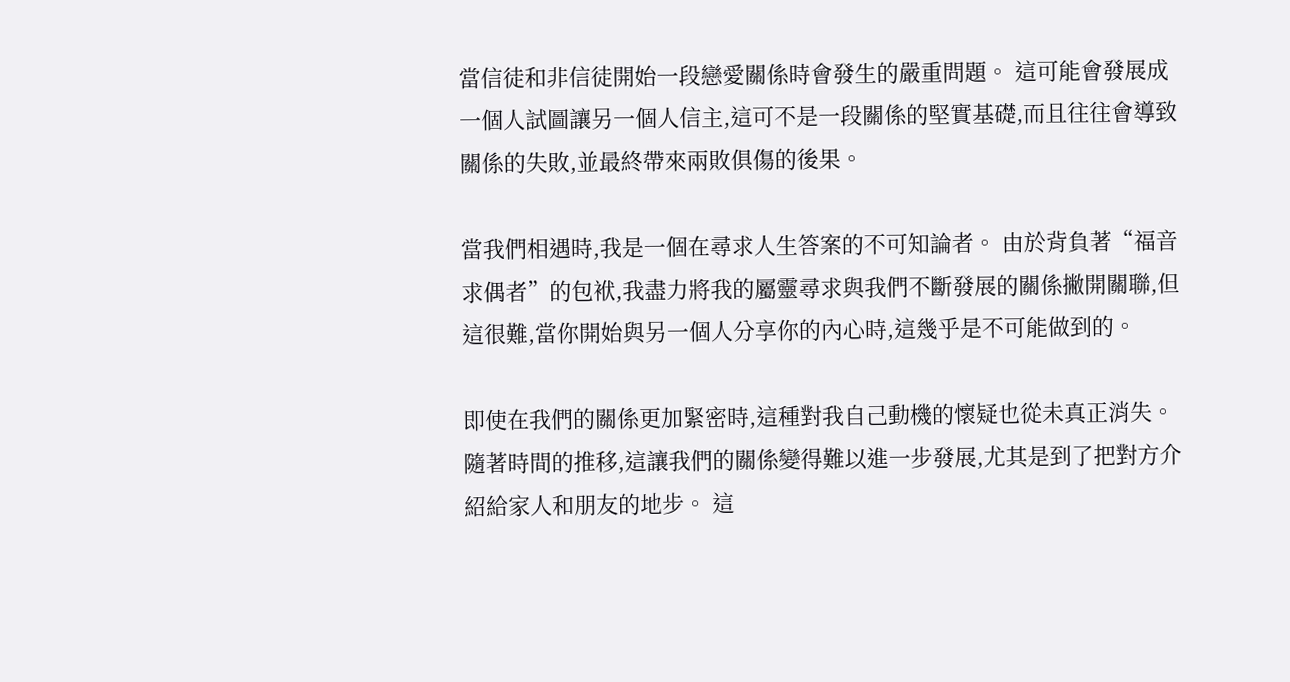當信徒和非信徒開始一段戀愛關係時會發生的嚴重問題。 這可能會發展成一個人試圖讓另一個人信主,這可不是一段關係的堅實基礎,而且往往會導致關係的失敗,並最終帶來兩敗俱傷的後果。

當我們相遇時,我是一個在尋求人生答案的不可知論者。 由於背負著“福音求偶者”的包袱,我盡力將我的屬靈尋求與我們不斷發展的關係撇開關聯,但這很難,當你開始與另一個人分享你的內心時,這幾乎是不可能做到的。

即使在我們的關係更加緊密時,這種對我自己動機的懷疑也從未真正消失。 隨著時間的推移,這讓我們的關係變得難以進一步發展,尤其是到了把對方介紹給家人和朋友的地步。 這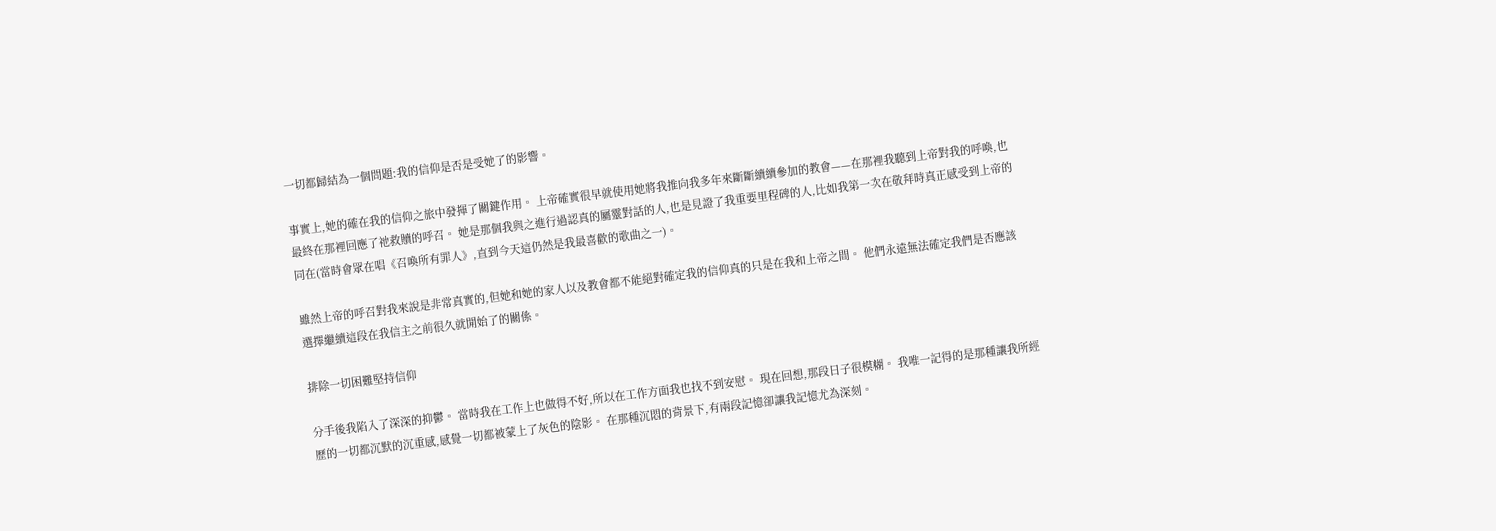一切都歸結為一個問題:我的信仰是否是受她了的影響。

事實上,她的確在我的信仰之旅中發揮了關鍵作用。 上帝確實很早就使用她將我推向我多年來斷斷續續參加的教會——在那裡我聽到上帝對我的呼喚,也最終在那裡回應了祂救贖的呼召。 她是那個我與之進行過認真的屬靈對話的人,也是見證了我重要里程碑的人,比如我第一次在敬拜時真正感受到上帝的同在(當時會眾在唱《召喚所有罪人》,直到今天這仍然是我最喜歡的歌曲之一)。

雖然上帝的呼召對我來說是非常真實的,但她和她的家人以及教會都不能絕對確定我的信仰真的只是在我和上帝之間。 他們永遠無法確定我們是否應該選擇繼續這段在我信主之前很久就開始了的關係。

排除一切困難堅持信仰

分手後我陷入了深深的抑鬱。 當時我在工作上也做得不好,所以在工作方面我也找不到安慰。 現在回想,那段日子很模糊。 我唯一記得的是那種讓我所經歷的一切都沉默的沉重感,感覺一切都被蒙上了灰色的陰影。 在那種沉悶的背景下,有兩段記憶卻讓我記憶尤為深刻。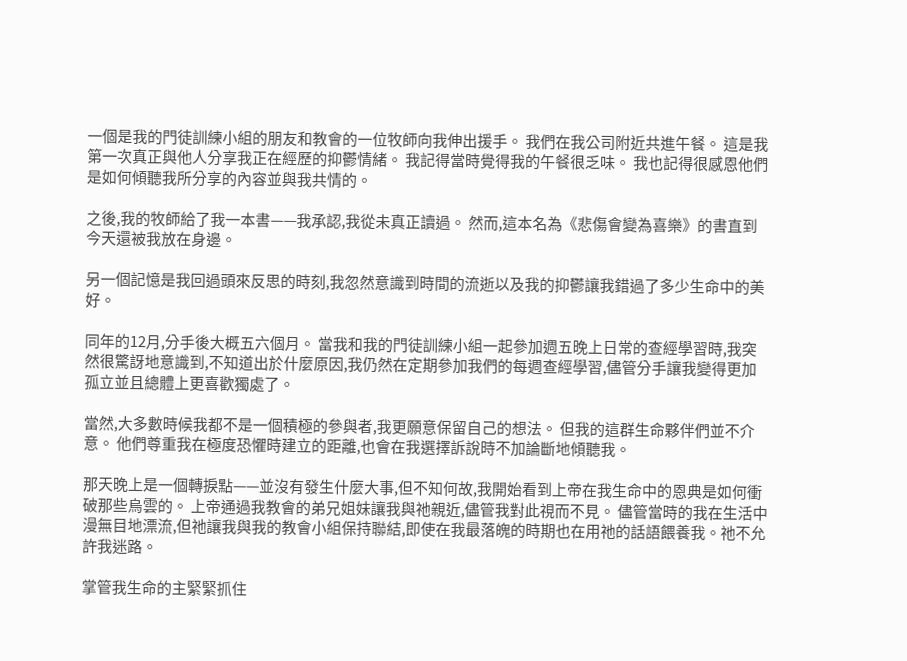一個是我的門徒訓練小組的朋友和教會的一位牧師向我伸出援手。 我們在我公司附近共進午餐。 這是我第一次真正與他人分享我正在經歷的抑鬱情緒。 我記得當時覺得我的午餐很乏味。 我也記得很感恩他們是如何傾聽我所分享的內容並與我共情的。

之後,我的牧師給了我一本書——我承認,我從未真正讀過。 然而,這本名為《悲傷會變為喜樂》的書直到今天還被我放在身邊。

另一個記憶是我回過頭來反思的時刻,我忽然意識到時間的流逝以及我的抑鬱讓我錯過了多少生命中的美好。

同年的12月,分手後大概五六個月。 當我和我的門徒訓練小組一起參加週五晚上日常的查經學習時,我突然很驚訝地意識到,不知道出於什麼原因,我仍然在定期參加我們的每週查經學習,儘管分手讓我變得更加孤立並且總體上更喜歡獨處了。

當然,大多數時候我都不是一個積極的參與者,我更願意保留自己的想法。 但我的這群生命夥伴們並不介意。 他們尊重我在極度恐懼時建立的距離,也會在我選擇訴說時不加論斷地傾聽我。

那天晚上是一個轉捩點——並沒有發生什麼大事,但不知何故,我開始看到上帝在我生命中的恩典是如何衝破那些烏雲的。 上帝通過我教會的弟兄姐妹讓我與祂親近,儘管我對此視而不見。 儘管當時的我在生活中漫無目地漂流,但祂讓我與我的教會小組保持聯結,即使在我最落魄的時期也在用祂的話語餵養我。祂不允許我迷路。

掌管我生命的主緊緊抓住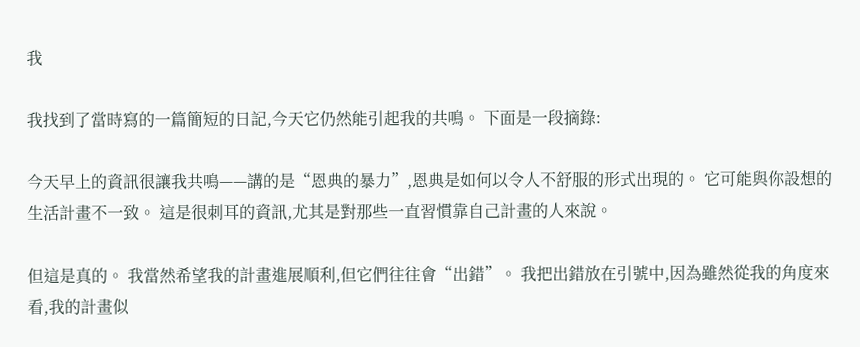我

我找到了當時寫的一篇簡短的日記,今天它仍然能引起我的共鳴。 下面是一段摘錄:

今天早上的資訊很讓我共鳴——講的是“恩典的暴力”,恩典是如何以令人不舒服的形式出現的。 它可能與你設想的生活計畫不一致。 這是很刺耳的資訊,尤其是對那些一直習慣靠自己計畫的人來說。

但這是真的。 我當然希望我的計畫進展順利,但它們往往會“出錯”。 我把出錯放在引號中,因為雖然從我的角度來看,我的計畫似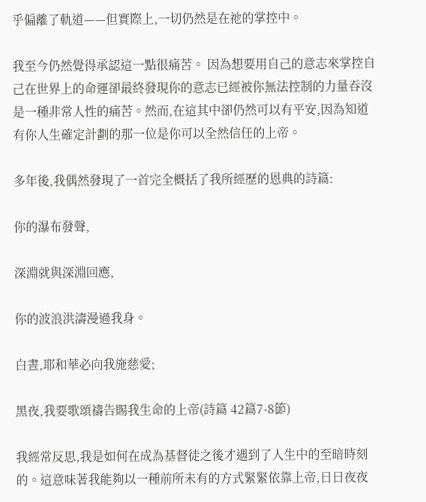乎偏離了軌道——但實際上,一切仍然是在祂的掌控中。

我至今仍然覺得承認這一點很痛苦。 因為想要用自己的意志來掌控自己在世界上的命運卻最終發現你的意志已經被你無法控制的力量吞沒是一種非常人性的痛苦。然而,在這其中卻仍然可以有平安,因為知道有你人生確定計劃的那一位是你可以全然信任的上帝。

多年後,我偶然發現了一首完全概括了我所經歷的恩典的詩篇:

你的瀑布發聲,

深淵就與深淵回應,

你的波浪洪濤漫過我身。

白晝,耶和華必向我施慈愛;

黑夜,我要歌頌禱告賜我生命的上帝(詩篇 42篇7-8節)

我經常反思,我是如何在成為基督徒之後才遇到了人生中的至暗時刻的。這意味著我能夠以一種前所未有的方式緊緊依靠上帝,日日夜夜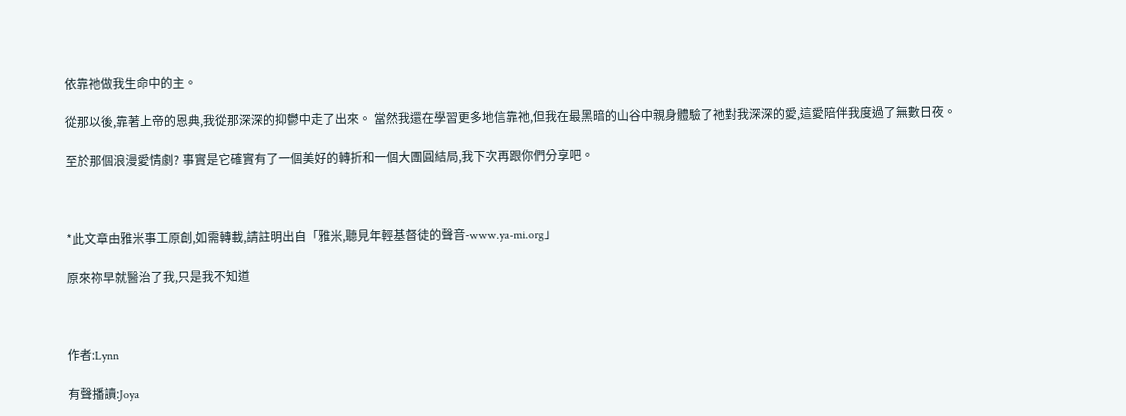依靠祂做我生命中的主。

從那以後,靠著上帝的恩典,我從那深深的抑鬱中走了出來。 當然我還在學習更多地信靠祂,但我在最黑暗的山谷中親身體驗了祂對我深深的愛,這愛陪伴我度過了無數日夜。

至於那個浪漫愛情劇? 事實是它確實有了一個美好的轉折和一個大團圓結局,我下次再跟你們分享吧。



*此文章由雅米事工原創,如需轉載,請註明出自「雅米,聽見年輕基督徒的聲音-www.ya-mi.org」

原來祢早就醫治了我,只是我不知道



作者:Lynn

有聲播讀:Joya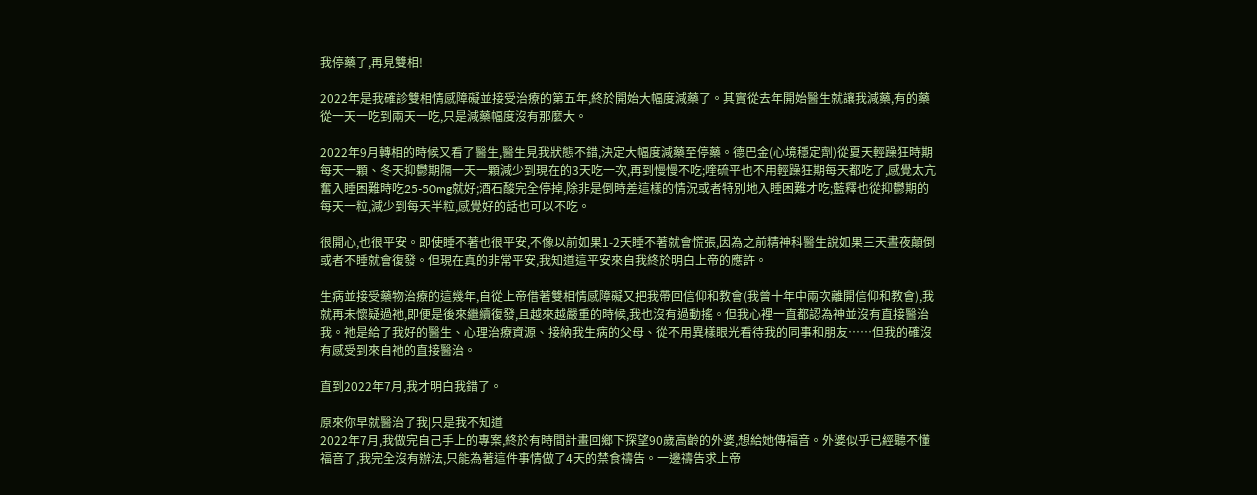我停藥了,再見雙相!

2022年是我確診雙相情感障礙並接受治療的第五年,終於開始大幅度減藥了。其實從去年開始醫生就讓我減藥,有的藥從一天一吃到兩天一吃,只是減藥幅度沒有那麼大。

2022年9月轉相的時候又看了醫生,醫生見我狀態不錯,決定大幅度減藥至停藥。德巴金(心境穩定劑)從夏天輕躁狂時期每天一顆、冬天抑鬱期隔一天一顆減少到現在的3天吃一次,再到慢慢不吃;喹硫平也不用輕躁狂期每天都吃了,感覺太亢奮入睡困難時吃25-50mg就好;酒石酸完全停掉,除非是倒時差這樣的情況或者特別地入睡困難才吃;藍釋也從抑鬱期的每天一粒,減少到每天半粒,感覺好的話也可以不吃。

很開心,也很平安。即使睡不著也很平安,不像以前如果1-2天睡不著就會慌張,因為之前精神科醫生說如果三天晝夜顛倒或者不睡就會復發。但現在真的非常平安,我知道這平安來自我終於明白上帝的應許。

生病並接受藥物治療的這幾年,自從上帝借著雙相情感障礙又把我帶回信仰和教會(我曾十年中兩次離開信仰和教會),我就再未懷疑過祂,即便是後來繼續復發,且越來越嚴重的時候,我也沒有過動搖。但我心裡一直都認為神並沒有直接醫治我。祂是給了我好的醫生、心理治療資源、接納我生病的父母、從不用異樣眼光看待我的同事和朋友……但我的確沒有感受到來自祂的直接醫治。

直到2022年7月,我才明白我錯了。

原來你早就醫治了我|只是我不知道
2022年7月,我做完自己手上的專案,終於有時間計畫回鄉下探望90歲高齡的外婆,想給她傳福音。外婆似乎已經聽不懂福音了,我完全沒有辦法,只能為著這件事情做了4天的禁食禱告。一邊禱告求上帝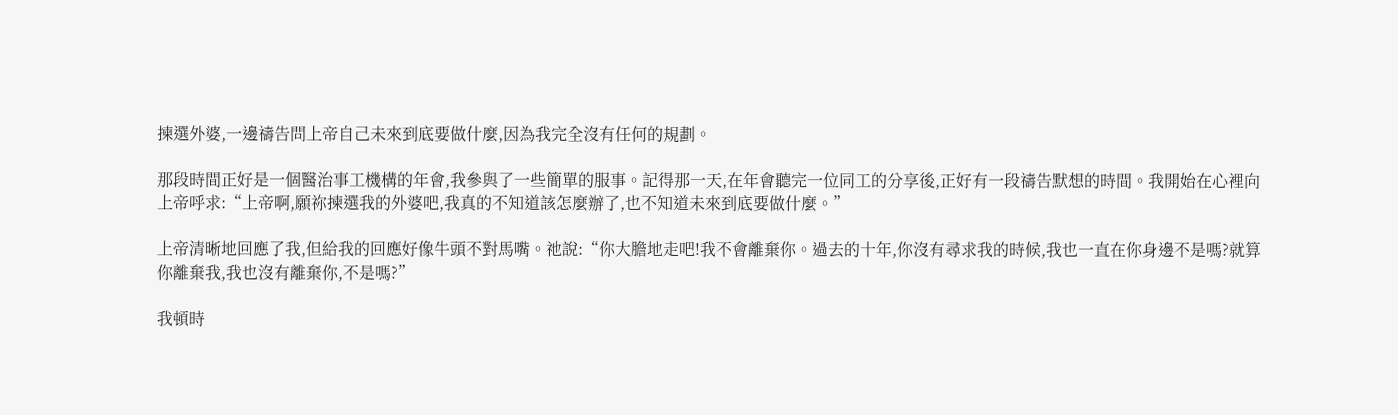揀選外婆,一邊禱告問上帝自己未來到底要做什麼,因為我完全沒有任何的規劃。

那段時間正好是一個醫治事工機構的年會,我參與了一些簡單的服事。記得那一天,在年會聽完一位同工的分享後,正好有一段禱告默想的時間。我開始在心裡向上帝呼求:“上帝啊,願祢揀選我的外婆吧,我真的不知道該怎麼辦了,也不知道未來到底要做什麼。”

上帝清晰地回應了我,但給我的回應好像牛頭不對馬嘴。祂說:“你大膽地走吧!我不會離棄你。過去的十年,你沒有尋求我的時候,我也一直在你身邊不是嗎?就算你離棄我,我也沒有離棄你,不是嗎?”

我頓時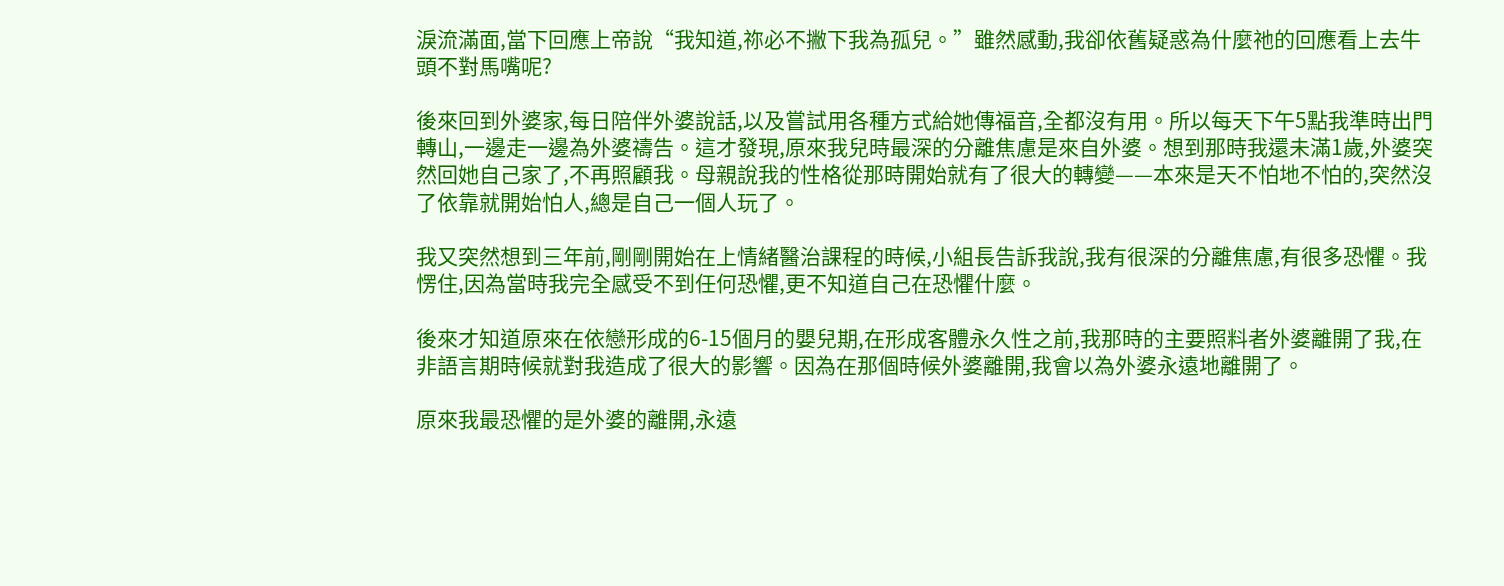淚流滿面,當下回應上帝說“我知道,祢必不撇下我為孤兒。”雖然感動,我卻依舊疑惑為什麼祂的回應看上去牛頭不對馬嘴呢?

後來回到外婆家,每日陪伴外婆說話,以及嘗試用各種方式給她傳福音,全都沒有用。所以每天下午5點我準時出門轉山,一邊走一邊為外婆禱告。這才發現,原來我兒時最深的分離焦慮是來自外婆。想到那時我還未滿1歲,外婆突然回她自己家了,不再照顧我。母親說我的性格從那時開始就有了很大的轉變——本來是天不怕地不怕的,突然沒了依靠就開始怕人,總是自己一個人玩了。

我又突然想到三年前,剛剛開始在上情緒醫治課程的時候,小組長告訴我說,我有很深的分離焦慮,有很多恐懼。我愣住,因為當時我完全感受不到任何恐懼,更不知道自己在恐懼什麼。

後來才知道原來在依戀形成的6-15個月的嬰兒期,在形成客體永久性之前,我那時的主要照料者外婆離開了我,在非語言期時候就對我造成了很大的影響。因為在那個時候外婆離開,我會以為外婆永遠地離開了。

原來我最恐懼的是外婆的離開,永遠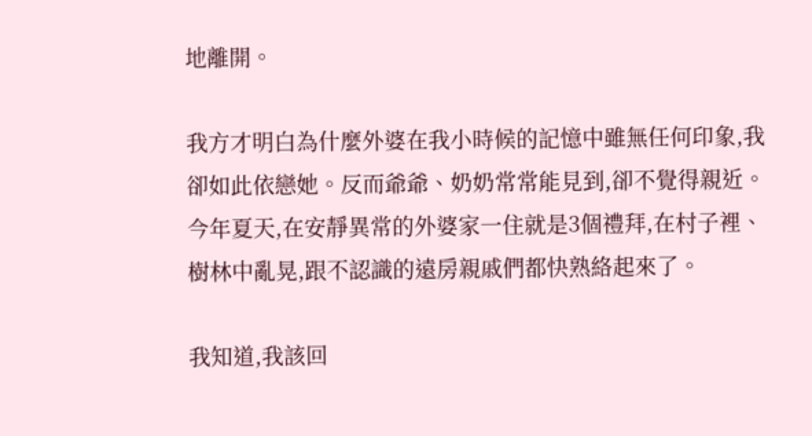地離開。

我方才明白為什麼外婆在我小時候的記憶中雖無任何印象,我卻如此依戀她。反而爺爺、奶奶常常能見到,卻不覺得親近。今年夏天,在安靜異常的外婆家一住就是3個禮拜,在村子裡、樹林中亂晃,跟不認識的遠房親戚們都快熟絡起來了。

我知道,我該回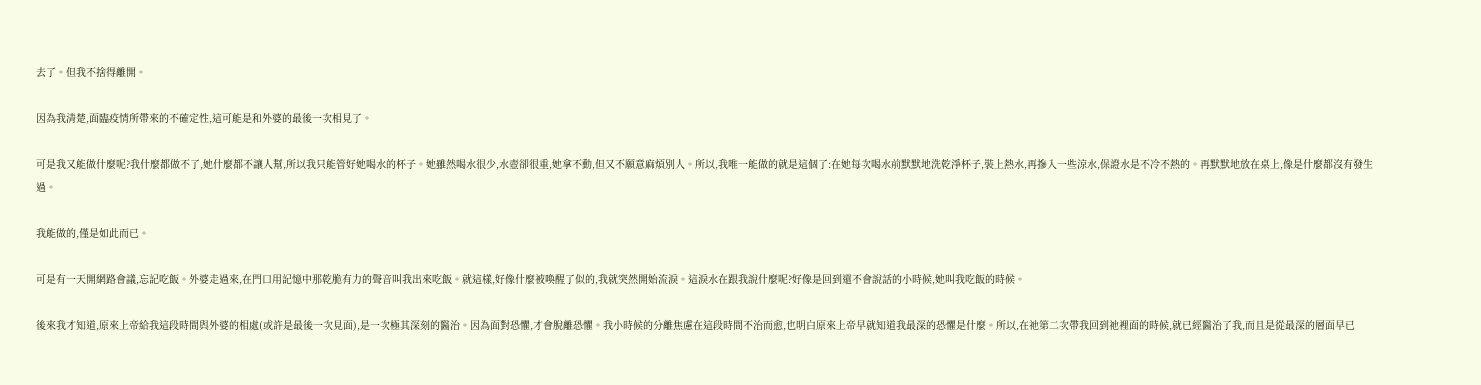去了。但我不捨得離開。

因為我清楚,面臨疫情所帶來的不確定性,這可能是和外婆的最後一次相見了。

可是我又能做什麼呢?我什麼都做不了,她什麼都不讓人幫,所以我只能管好她喝水的杯子。她雖然喝水很少,水壺卻很重,她拿不動,但又不願意麻煩別人。所以,我唯一能做的就是這個了:在她每次喝水前默默地洗乾淨杯子,裝上熱水,再摻入一些涼水,保證水是不冷不熱的。再默默地放在桌上,像是什麼都沒有發生過。

我能做的,僅是如此而已。

可是有一天開網路會議,忘記吃飯。外婆走過來,在門口用記憶中那乾脆有力的聲音叫我出來吃飯。就這樣,好像什麼被喚醒了似的,我就突然開始流淚。這淚水在跟我說什麼呢?好像是回到還不會說話的小時候,她叫我吃飯的時候。

後來我才知道,原來上帝給我這段時間與外婆的相處(或許是最後一次見面),是一次極其深刻的醫治。因為面對恐懼,才會脫離恐懼。我小時候的分離焦慮在這段時間不治而愈,也明白原來上帝早就知道我最深的恐懼是什麼。所以,在祂第二次帶我回到祂裡面的時候,就已經醫治了我,而且是從最深的層面早已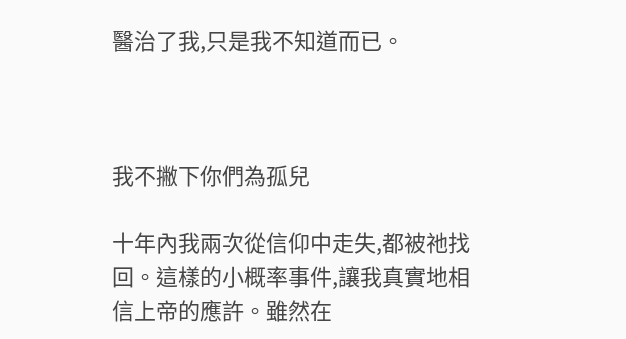醫治了我,只是我不知道而已。



我不撇下你們為孤兒

十年內我兩次從信仰中走失,都被祂找回。這樣的小概率事件,讓我真實地相信上帝的應許。雖然在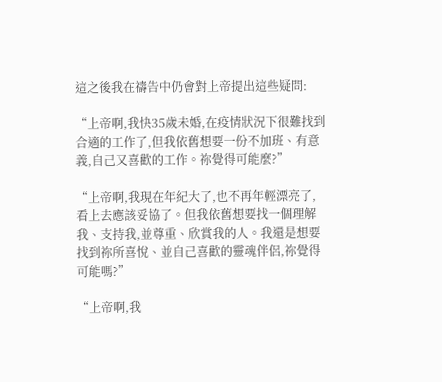這之後我在禱告中仍會對上帝提出這些疑問:

“上帝啊,我快35歲未婚,在疫情狀況下很難找到合適的工作了,但我依舊想要一份不加班、有意義,自己又喜歡的工作。祢覺得可能麼?”

“上帝啊,我現在年紀大了,也不再年輕漂亮了,看上去應該妥協了。但我依舊想要找一個理解我、支持我,並尊重、欣賞我的人。我還是想要找到祢所喜悅、並自己喜歡的靈魂伴侶,祢覺得可能嗎?”

“上帝啊,我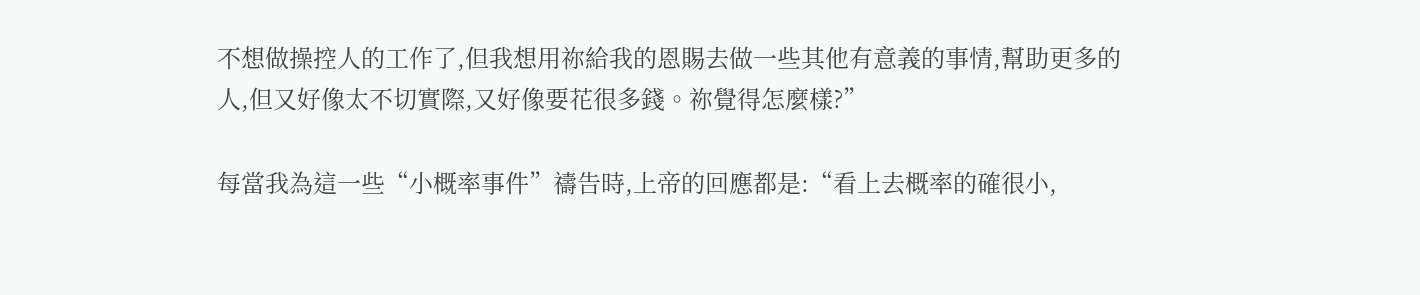不想做操控人的工作了,但我想用祢給我的恩賜去做一些其他有意義的事情,幫助更多的人,但又好像太不切實際,又好像要花很多錢。祢覺得怎麼樣?”

每當我為這一些“小概率事件”禱告時,上帝的回應都是:“看上去概率的確很小,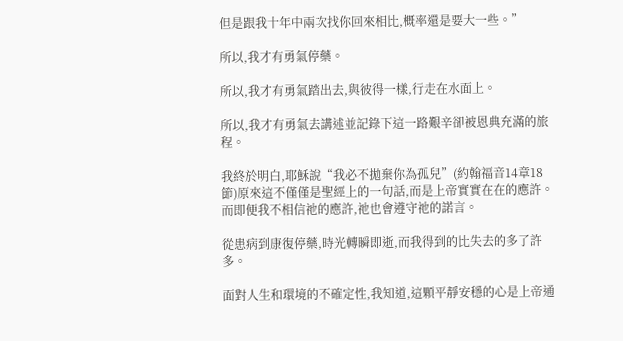但是跟我十年中兩次找你回來相比,概率還是要大一些。”

所以,我才有勇氣停藥。

所以,我才有勇氣踏出去,與彼得一樣,行走在水面上。

所以,我才有勇氣去講述並記錄下這一路艱辛卻被恩典充滿的旅程。

我終於明白,耶穌說“我必不拋棄你為孤兒”(約翰福音14章18節)原來這不僅僅是聖經上的一句話,而是上帝實實在在的應許。而即便我不相信祂的應許,祂也會遵守祂的諾言。

從患病到康復停藥,時光轉瞬即逝,而我得到的比失去的多了許多。

面對人生和環境的不確定性,我知道,這顆平靜安穩的心是上帝通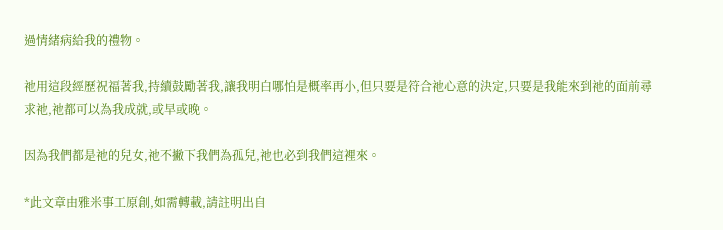過情緒病給我的禮物。

祂用這段經歷祝福著我,持續鼓勵著我,讓我明白哪怕是概率再小,但只要是符合祂心意的決定,只要是我能來到祂的面前尋求祂,祂都可以為我成就,或早或晚。

因為我們都是祂的兒女,祂不撇下我們為孤兒,祂也必到我們這裡來。

*此文章由雅米事工原創,如需轉載,請註明出自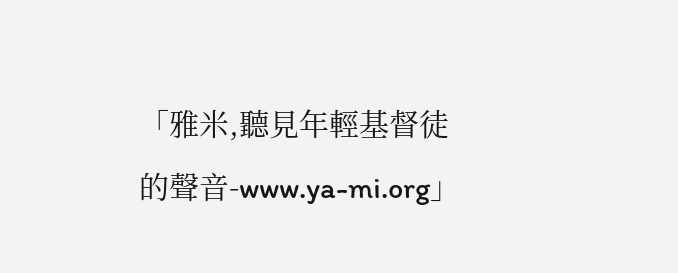「雅米,聽見年輕基督徒的聲音-www.ya-mi.org」